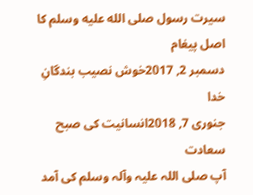سیرت رسول صلى الله عليه وسلم کا اصل پیغام
دسمبر 2, 2017خوش نصیب بندگانِ خدا
جنوری 7, 2018انسانیت کی صبح سعادت
آپ صلی اللہ علیہ وآلہ وسلم کی آمد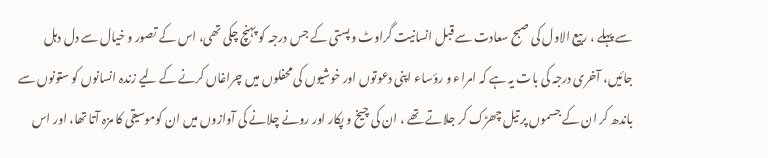سے پہلے ، ربیع الاول کی صبح سعادت سے قبل انسانیت گراوٹ وپستی کے جس درجہ کو پہنچ چکی تھی، اس کے تصور و خیال سے دل دہل جائیں، آخری درجہ کی بات یہ ہے کہ امراء و رؤساء اپنی دعوتوں اور خوشیوں کی محفلوں میں چراغاں کرنے کے لیے زندہ انسانوں کو ستونوں سے باندھ کر ان کے جسموں پر تیل چھڑک کر جلاتے تھے ، ان کی چیخ و پکار اور رونے چلانے کی آوازوں میں ان کوموسیقی کا مزہ آتا تھا، اور اس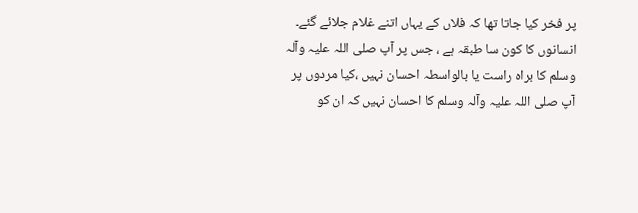پر فخر کیا جاتا تھا کہ فلاں کے یہاں اتنے غلام جلائے گئے۔
انسانوں کا کون سا طبقہ ہے ، جس پر آپ صلی اللہ علیہ وآلہ وسلم کا براہ راست یا بالواسطہ احسان نہیں ،کیا مردوں پر آپ صلی اللہ علیہ وآلہ وسلم کا احسان نہیں کہ ان کو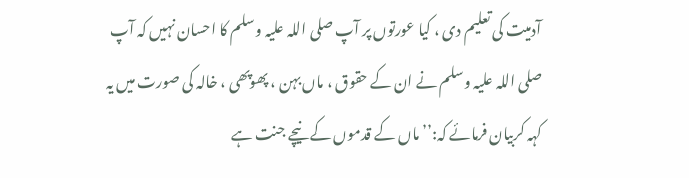آدمیت کی تعلیم دی ، کیا عورتوں پر آپ صلی اللہ علیہ وسلم کا احسان نہیں کہ آپ صلی اللہ علیہ وسلم نے ان کے حقوق ، ماں بہن ، پھوپھی ، خالہ کی صورت میں یہ کہہ کربیان فرمائے کہ:’’ ماں کے قدموں کے نیچے جنت ہے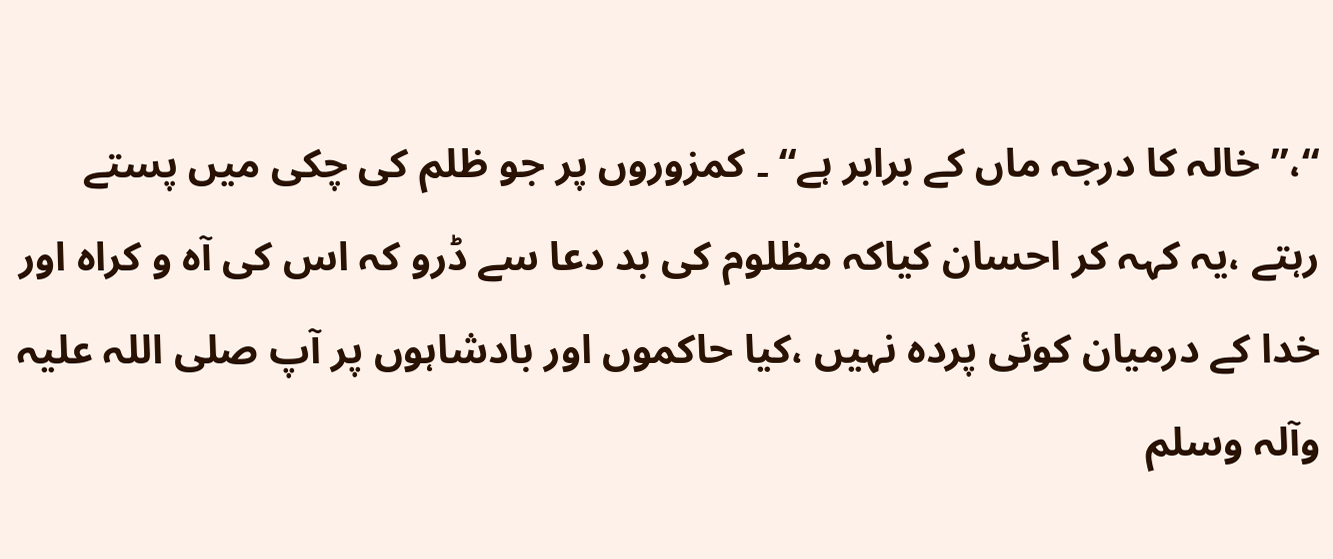‘‘،’’ خالہ کا درجہ ماں کے برابر ہے‘‘ ۔ کمزوروں پر جو ظلم کی چکی میں پستے رہتے ،یہ کہہ کر احسان کیاکہ مظلوم کی بد دعا سے ڈرو کہ اس کی آہ و کراہ اور خدا کے درمیان کوئی پردہ نہیں ،کیا حاکموں اور بادشاہوں پر آپ صلی اللہ علیہ وآلہ وسلم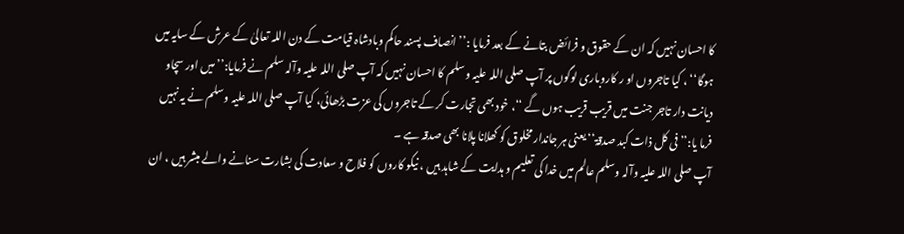کا احسان نہیں کہ ان کے حقوق و فرائض بتانے کے بعد فرمایا :’’انصاف پسند حاکم وبادشاہ قیامت کے دن اللہ تعالیٰ کے عرش کے سایہ میں ہوگا‘‘ ، کیا تاجروں او ر کاروباری لوگوں پر آپ صلی اللہ علیہ وسلم کا احسان نہیں کہ آپ صلی اللہ علیہ وآلہ سلم نے فرمایا:’’ میں اور سچاو دیانت دار تاجر جنت میں قریب قریب ہوں گے ‘‘، خود بھی تجارت کر کے تاجروں کی عزت بڑھائی، کیا آپ صلی اللہ علیہ وسلم نے یہ نہیں فرما یا:’’ فی کل ذات کبد صدقۃ‘‘ یعنی ہر جاندار مخلوق کو کھلانا پلانا بھی صدقہ ہے ۔
آپ صلی اللہ علیہ وآلہ وسلم عالم میں خدا کی تعلیم و ہدایت کے شاہد ہیں ، نیکو کاروں کو فلاح و سعادت کی بشارت سنانے والے مبشر ہیں ، ان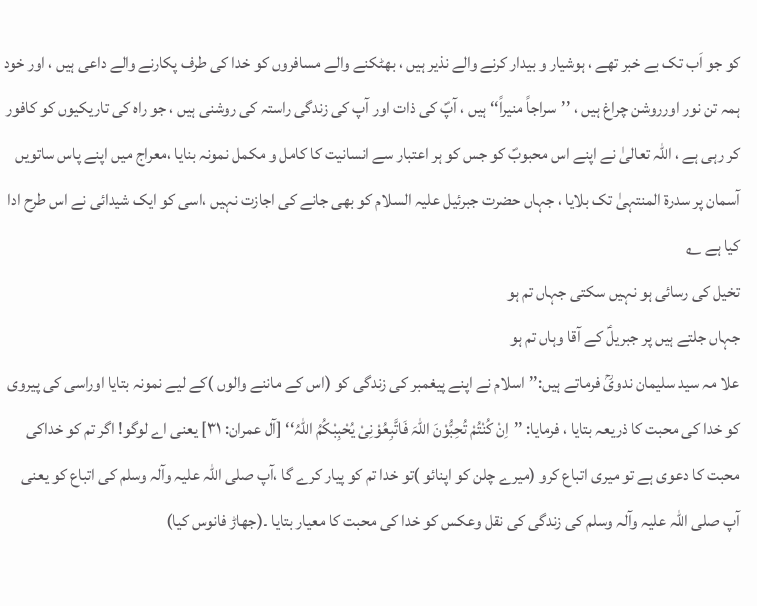کو جو اَب تک بے خبر تھے ، ہوشیار و بیدار کرنے والے نذیر ہیں ، بھٹکنے والے مسافروں کو خدا کی طرف پکارنے والے داعی ہیں ، اور خود ہمہ تن نور اورروشن چراغ ہیں ، ’’سراجاً منیراً‘‘ ہیں ، آپؐ کی ذات اور آپ کی زندگی راستہ کی روشنی ہیں ، جو راہ کی تاریکیوں کو کافور کر رہی ہے ، اللہ تعالیٰ نے اپنے اس محبوبؐ کو جس کو ہر اعتبار سے انسانیت کا کامل و مکمل نمونہ بنایا ،معراج میں اپنے پاس ساتویں آسمان پر سدرۃ المنتہیٰ تک بلایا ، جہاں حضرت جبرئیل علیہ السلام کو بھی جانے کی اجازت نہیں ،اسی کو ایک شیدائی نے اس طرح ادا کیا ہے ؎
تخیل کی رسائی ہو نہیں سکتی جہاں تم ہو
جہاں جلتے ہیں پر جبریلؑ کے آقا وہاں تم ہو
علا مہ سید سلیمان ندویؒ فرماتے ہیں:’’اسلام نے اپنے پیغمبر کی زندگی کو (اس کے ماننے والوں )کے لیے نمونہ بتایا اوراسی کی پیروی کو خدا کی محبت کا ذریعہ بتایا ، فرمایا: ’’اِنْ کُنْتُمْ تُحِبُّوْنَ اللّٰہَ فَاتَّبِعُوْنِیْ یُحْبِبْکُمُ اللّٰہُ‘‘ [آل عمران: ۳۱] یعنی اے لوگو! اگر تم کو خداکی محبت کا دعوی ہے تو میری اتباع کرو (میرے چلن کو اپنائو )تو خدا تم کو پیار کرے گا ،آپ صلی اللہ علیہ وآلہ وسلم کی اتباع کو یعنی آپ صلی اللہ علیہ وآلہ وسلم کی زندگی کی نقل وعکس کو خدا کی محبت کا معیار بتایا ۔(جھاڑ فانوس کیا)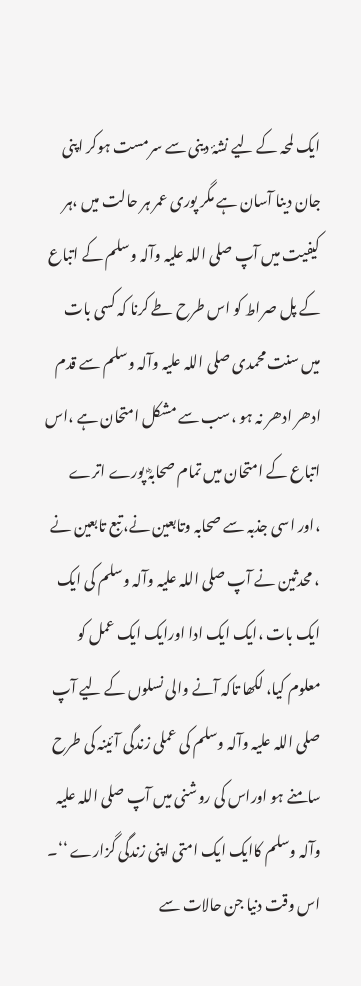ایک لمحہ کے لیے نشۂ دینی سے سرمست ہوکر اپنی جان دینا آسان ہے مگر پوری عمر ہر حالت میں ،ہر کیفیت میں آپ صلی اللہ علیہ وآلہ وسلم کے اتباع کے پل صراط کو اس طرح طے کرنا کہ کسی بات میں سنت محمدی صلی اللہ علیہ وآلہ وسلم سے قدم ادھر ادھر نہ ہو ،سب سے مشکل امتحان ہے ،اس اتباع کے امتحان میں تمام صحابہؓ پورے اترے ،اور اسی جذبہ سے صحابہ وتابعین نے، تبع تابعین نے ، محدثین نے آپ صلی اللہ علیہ وآلہ وسلم کی ایک ایک بات ،ایک ایک ادا اورایک ایک عمل کو معلوم کیا، لکھا تاکہ آنے والی نسلوں کے لیے آپ صلی اللہ علیہ وآلہ وسلم کی عملی زندگی آئینہ کی طرح سامنے ہو اوراس کی روشنی میں آپ صلی اللہ علیہ وآلہ وسلم کاایک ایک امتی اپنی زندگی گزارے ‘‘۔
اس وقت دنیا جن حالات سے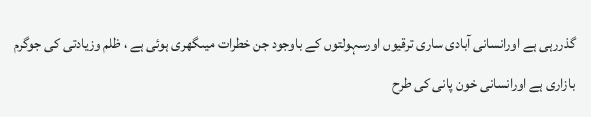گذررہی ہے اورانسانی آبادی ساری ترقیوں اورسہولتوں کے باوجود جن خطرات میںگھری ہوئی ہے ، ظلم وزیادتی کی جوگرم بازاری ہے اورانسانی خون پانی کی طرح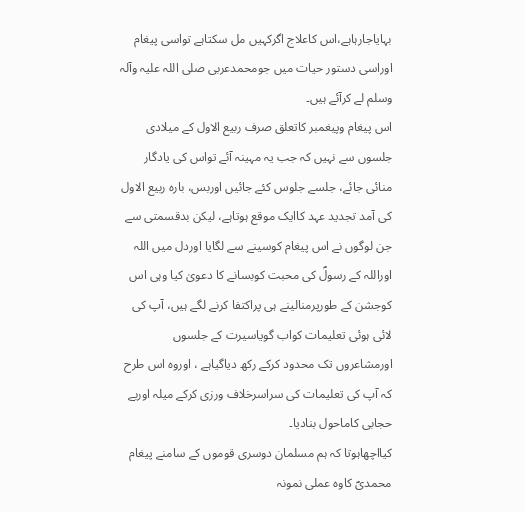بہایاجارہاہے،اس کاعلاج اگرکہیں مل سکتاہے تواسی پیغام اوراسی دستور حیات میں جومحمدعربی صلی اللہ علیہ وآلہ وسلم لے کرآئے ہیں۔
اس پیغام وپیغمبر کاتعلق صرف ربیع الاول کے میلادی جلسوں سے نہیں کہ جب یہ مہینہ آئے تواس کی یادگار منائی جائے، جلسے جلوس کئے جائیں اوربس، بارہ ربیع الاول کی آمد تجدید عہد کاایک موقع ہوتاہے، لیکن بدقسمتی سے جن لوگوں نے اس پیغام کوسینے سے لگایا اوردل میں اللہ اوراللہ کے رسولؐ کی محبت کوبسانے کا دعویٰ کیا وہی اس کوجشن کے طورپرمنالینے ہی پراکتفا کرنے لگے ہیں، آپ کی لائی ہوئی تعلیمات کواب گویاسیرت کے جلسوں اورمشاعروں تک محدود کرکے رکھ دیاگیاہے ، اوروہ اس طرح کہ آپ کی تعلیمات کی سراسرخلاف ورزی کرکے میلہ اوربے حجابی کاماحول بنادیا۔
کیااچھاہوتا کہ ہم مسلمان دوسری قوموں کے سامنے پیغام محمدیؐ کاوہ عملی نمونہ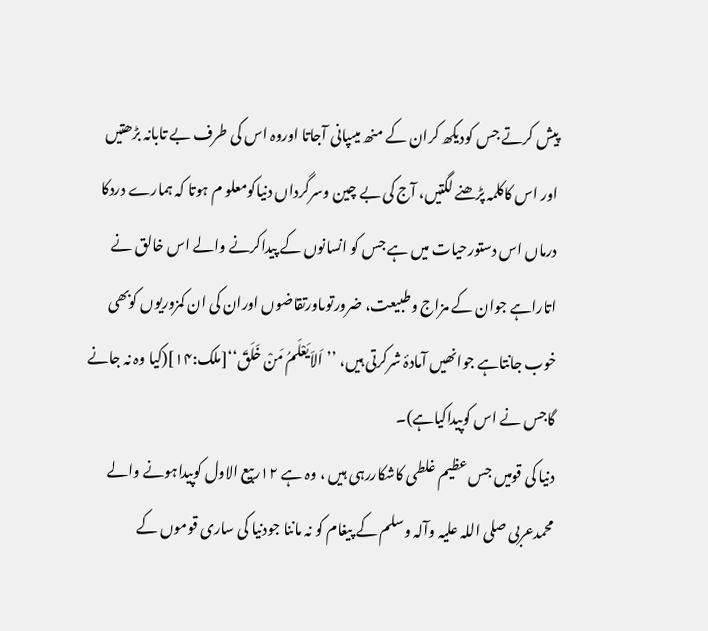پیش کرتے جس کودیکھ کران کے منھ میںپانی آجاتا اوروہ اس کی طرف بے تابانہ بڑھتیں اور اس کاکلمہ پڑھنے لگتیں، آج کی بے چین وسرگرداں دنیاکومعلو م ہوتا کہ ہمارے دردکا درماں اس دستورحیات میں ہے جس کو انسانوں کے پیداکرنے والے اس خالق نے اتاراہے جوان کے مزاج وطبیعت، ضرورتوںاورتقاضوں اوران کی ان کمزوریوں کوبھی خوب جانتاہے جوانھیں آمادۂ شرکرتی ہیں، ’’اَلاَیَعْلَمُ مَنْ خَلَقَ‘‘[ملک:۱۴](کیا وہ نہ جانے گاجس نے اس کوپیداکیاہے)۔
دنیا کی قومیں جس عظیم غلطی کاشکاررہی ہیں ، وہ ہے ۱۲ربیع الاول کوپیداہونے والے محمدعربی صلی اللہ علیہ وآلہ وسلم کے پیغام کو نہ ماننا جودنیا کی ساری قوموں کے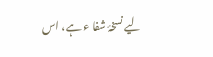لیے نسخۂ شفا ء ہے، اس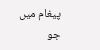پیغام میں جو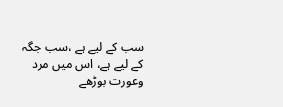سب کے لیے ہے ،سب جگہ کے لیے ہے، اس میں مرد وعورت بوڑھے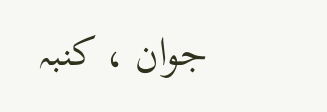جوان ، کنبہ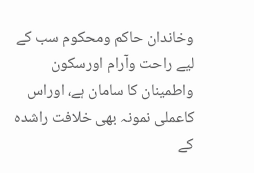وخاندان حاکم ومحکوم سب کے لیے راحت وآرام اورسکون واطمینان کا سامان ہے، اوراس کاعملی نمونہ بھی خلافت راشدہ کے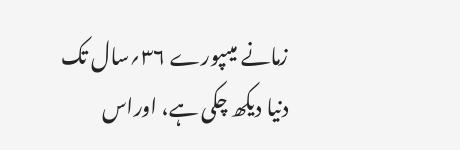زمانے میںپورے ۳۶؍سال تک دنیا دیکھ چکی ہے، اوراس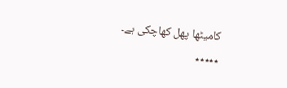کامیٹھا پھل کھاچکی ہے۔
٭٭٭٭٭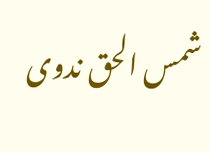شمس الحق ندوی